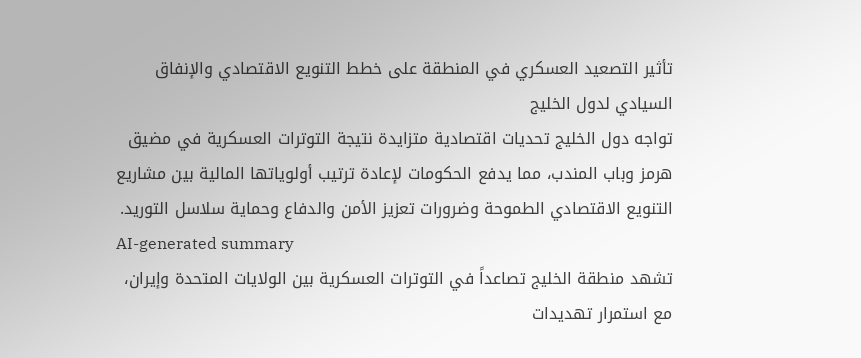تأثير التصعيد العسكري في المنطقة على خطط التنويع الاقتصادي والإنفاق السيادي لدول الخليج
تواجه دول الخليج تحديات اقتصادية متزايدة نتيجة التوترات العسكرية في مضيق هرمز وباب المندب، مما يدفع الحكومات لإعادة ترتيب أولوياتها المالية بين مشاريع التنويع الاقتصادي الطموحة وضرورات تعزيز الأمن والدفاع وحماية سلاسل التوريد.
AI-generated summary
تشهد منطقة الخليج تصاعداً في التوترات العسكرية بين الولايات المتحدة وإيران، مع استمرار تهديدات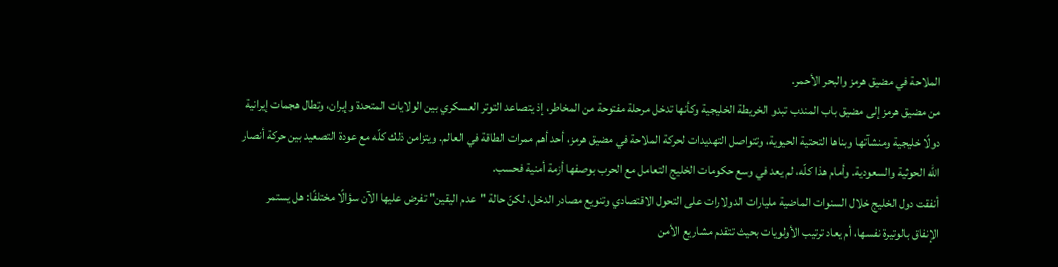الملاحة في مضيق هرمز والبحر الأحمر.
من مضيق هرمز إلى مضيق باب المندب تبدو الخريطة الخليجية وكأنها تدخل مرحلة مفتوحة من المخاطر، إذ يتصاعد التوتر العسكري بين الولايات المتحدة وإيران، وتطال هجمات إيرانية دولًا خليجية ومنشآتها وبناها التحتية الحيوية، وتتواصل التهديدات لحركة الملاحة في مضيق هرمز، أحد أهم ممرات الطاقة في العالم. ويتزامن ذلك كلّه مع عودة التصعيد بين حركة أنصار الله الحوثية والسعودية. وأمام هذا كلّه، لم يعد في وسع حكومات الخليج التعامل مع الحرب بوصفها أزمة أمنية فحسب.
أنفقت دول الخليج خلال السنوات الماضية مليارات الدولارات على التحول الاقتصادي وتنويع مصادر الدخل، لكنّ حالة "عدم اليقين" تفرض عليها الآن سؤالًا مختلفًا: هل يستمر الإنفاق بالوتيرة نفسها، أم يعاد ترتيب الأولويات بحيث تتقدم مشاريع الأمن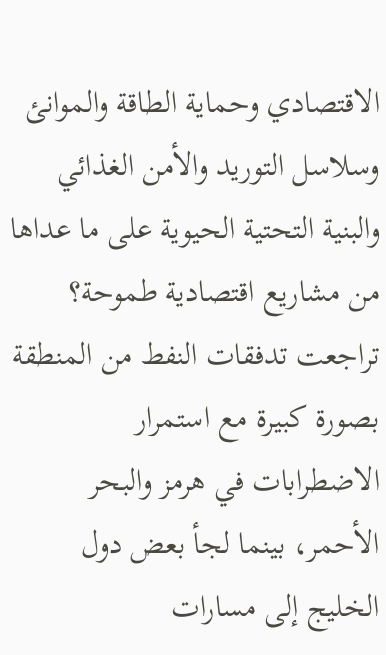الاقتصادي وحماية الطاقة والموانئ وسلاسل التوريد والأمن الغذائي والبنية التحتية الحيوية على ما عداها من مشاريع اقتصادية طموحة؟
تراجعت تدفقات النفط من المنطقة بصورة كبيرة مع استمرار الاضطرابات في هرمز والبحر الأحمر، بينما لجأ بعض دول الخليج إلى مسارات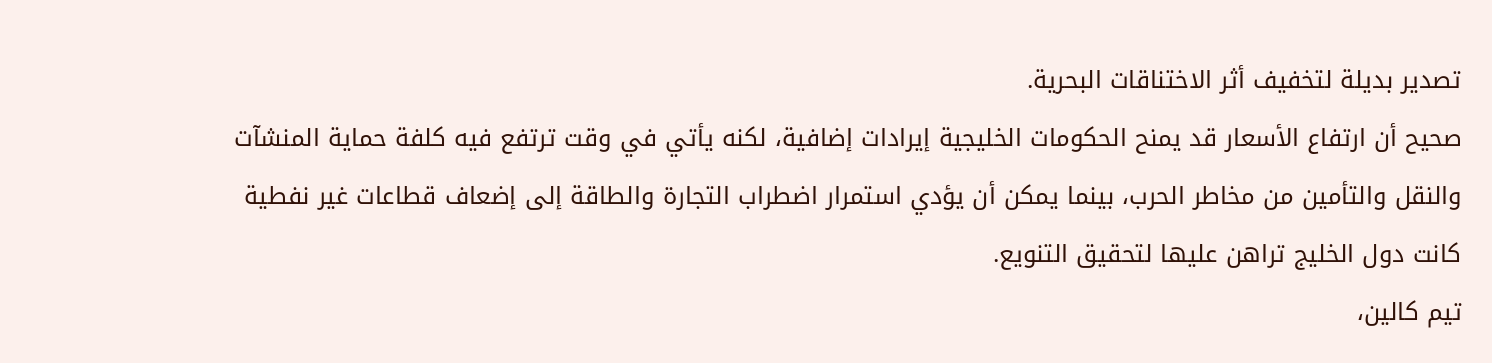تصدير بديلة لتخفيف أثر الاختناقات البحرية.
صحيح أن ارتفاع الأسعار قد يمنح الحكومات الخليجية إيرادات إضافية، لكنه يأتي في وقت ترتفع فيه كلفة حماية المنشآت والنقل والتأمين من مخاطر الحرب، بينما يمكن أن يؤدي استمرار اضطراب التجارة والطاقة إلى إضعاف قطاعات غير نفطية كانت دول الخليج تراهن عليها لتحقيق التنويع.
تيم كالين،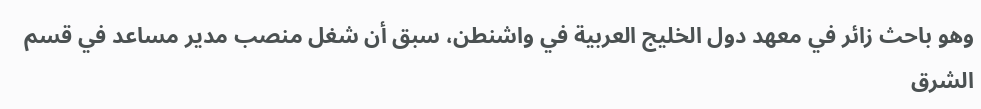وهو باحث زائر في معهد دول الخليج العربية في واشنطن، سبق أن شغل منصب مدير مساعد في قسم الشرق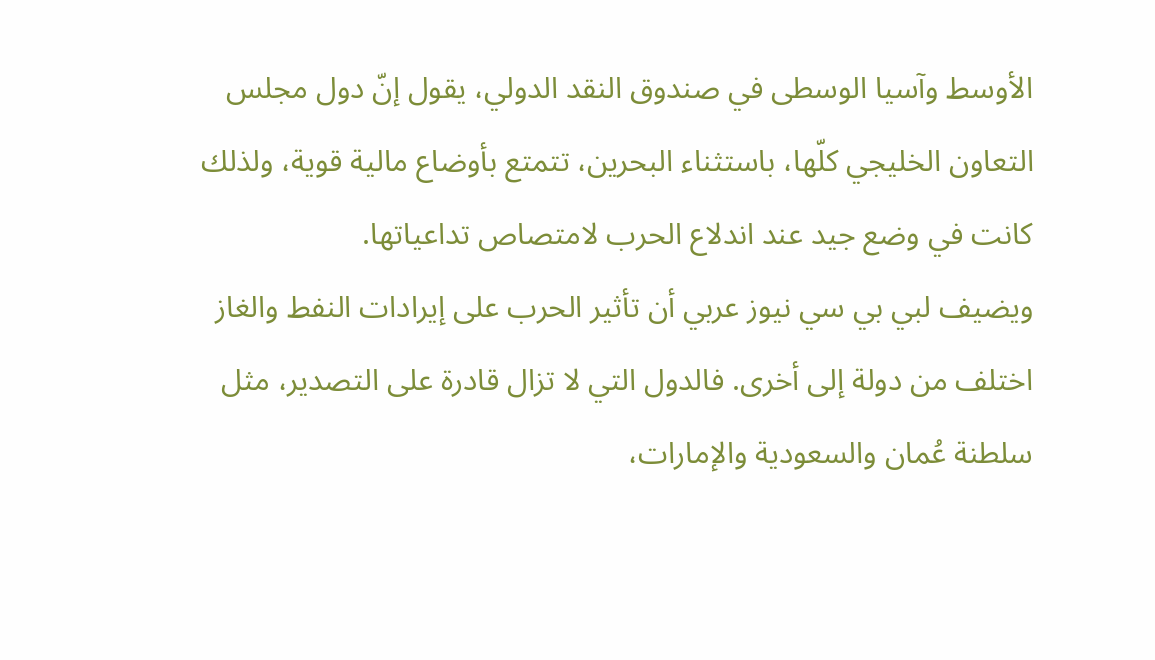الأوسط وآسيا الوسطى في صندوق النقد الدولي، يقول إنّ دول مجلس التعاون الخليجي كلّها، باستثناء البحرين، تتمتع بأوضاع مالية قوية، ولذلك كانت في وضع جيد عند اندلاع الحرب لامتصاص تداعياتها.
ويضيف لبي بي سي نيوز عربي أن تأثير الحرب على إيرادات النفط والغاز اختلف من دولة إلى أخرى. فالدول التي لا تزال قادرة على التصدير، مثل سلطنة عُمان والسعودية والإمارات،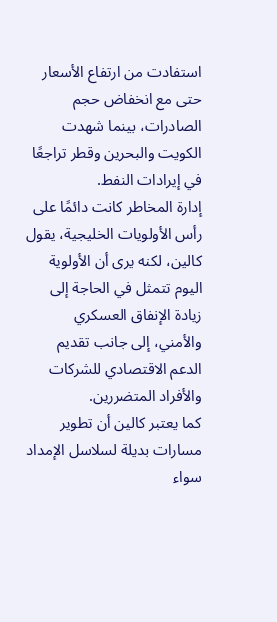استفادت من ارتفاع الأسعار حتى مع انخفاض حجم الصادرات، بينما شهدت الكويت والبحرين وقطر تراجعًا في إيرادات النفط.
إدارة المخاطر كانت دائمًا على رأس الأولويات الخليجية، يقول كالين، لكنه يرى أن الأولوية اليوم تتمثل في الحاجة إلى زيادة الإنفاق العسكري والأمني، إلى جانب تقديم الدعم الاقتصادي للشركات والأفراد المتضررين.
كما يعتبر كالين أن تطوير مسارات بديلة لسلاسل الإمداد سواء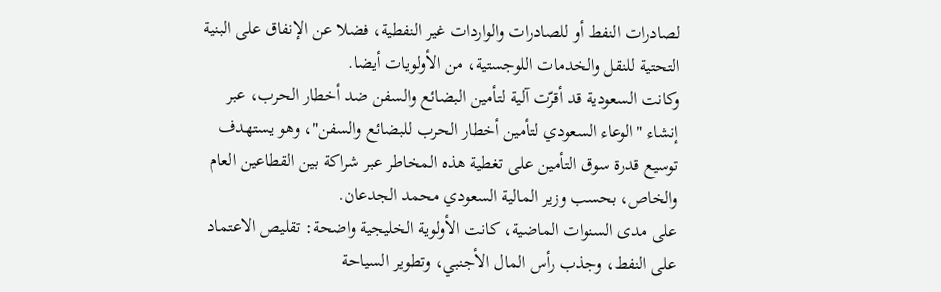لصادرات النفط أو للصادرات والواردات غير النفطية، فضلا عن الإنفاق على البنية التحتية للنقل والخدمات اللوجستية، من الأولويات أيضا.
وكانت السعودية قد أقرّت آلية لتأمين البضائع والسفن ضد أخطار الحرب، عبر إنشاء "الوعاء السعودي لتأمين أخطار الحرب للبضائع والسفن"، وهو يستهدف توسيع قدرة سوق التأمين على تغطية هذه المخاطر عبر شراكة بين القطاعين العام والخاص، بحسب وزير المالية السعودي محمد الجدعان.
على مدى السنوات الماضية، كانت الأولوية الخليجية واضحة: تقليص الاعتماد على النفط، وجذب رأس المال الأجنبي، وتطوير السياحة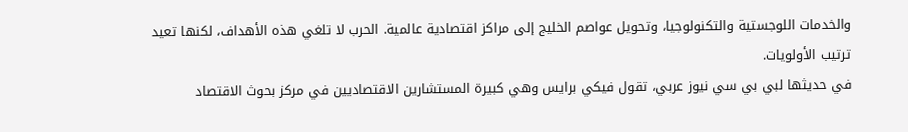والخدمات اللوجستية والتكنولوجيا، وتحويل عواصم الخليج إلى مراكز اقتصادية عالمية. الحرب لا تلغي هذه الأهداف، لكنها تعيد ترتيب الأولويات.
في حديثها لبي بي سي نيوز عربي، تقول فيكي برايس وهي كبيرة المستشارين الاقتصاديين في مركز بحوث الاقتصاد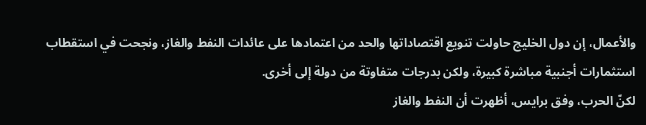والأعمال، إن دول الخليج حاولت تنويع اقتصاداتها والحد من اعتمادها على عائدات النفط والغاز، ونجحت في استقطاب استثمارات أجنبية مباشرة كبيرة، ولكن بدرجات متفاوتة من دولة إلى أخرى.
لكنّ الحرب، وفق برايس، أظهرت أن النفط والغاز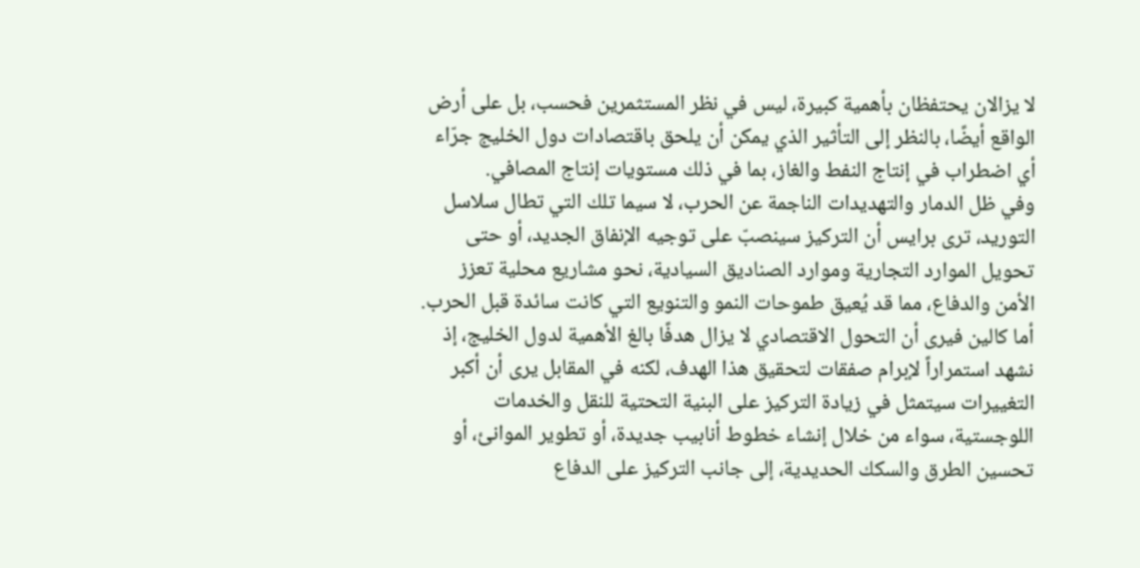لا يزالان يحتفظان بأهمية كبيرة، ليس في نظر المستثمرين فحسب، بل على أرض الواقع أيضًا، بالنظر إلى التأثير الذي يمكن أن يلحق باقتصادات دول الخليج جرّاء أي اضطراب في إنتاج النفط والغاز، بما في ذلك مستويات إنتاج المصافي.
وفي ظل الدمار والتهديدات الناجمة عن الحرب، لا سيما تلك التي تطال سلاسل التوريد، ترى برايس أن التركيز سينصبّ على توجيه الإنفاق الجديد، أو حتى تحويل الموارد التجارية وموارد الصناديق السيادية، نحو مشاريع محلية تعزز الأمن والدفاع، مما قد يُعيق طموحات النمو والتنويع التي كانت سائدة قبل الحرب.
أما كالين فيرى أن التحول الاقتصادي لا يزال هدفًا بالغ الأهمية لدول الخليج، إذ نشهد استمراراً لإبرام صفقات لتحقيق هذا الهدف، لكنه في المقابل يرى أن أكبر التغييرات سيتمثل في زيادة التركيز على البنية التحتية للنقل والخدمات اللوجستية، سواء من خلال إنشاء خطوط أنابيب جديدة، أو تطوير الموانئ، أو تحسين الطرق والسكك الحديدية، إلى جانب التركيز على الدفاع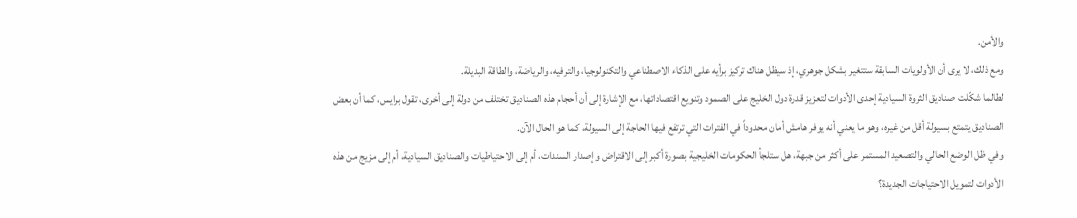والأمن.
ومع ذلك، لا يرى أن الأولويات السابقة ستتغير بشكل جوهري، إذ سيظل هناك تركيز برأيه على الذكاء الاصطناعي والتكنولوجيا، والترفيه، والرياضة، والطاقة البديلة.
لطالما شكّلت صناديق الثروة السيادية إحدى الأدوات لتعزيز قدرة دول الخليج على الصمود وتنويع اقتصاداتها، مع الإشارة إلى أن أحجام هذه الصناديق تختلف من دولة إلى أخرى، تقول برايس، كما أن بعض الصناديق يتمتع بسيولة أقل من غيره، وهو ما يعني أنه يوفر هامش أمان محدوداً في الفترات التي ترتفع فيها الحاجة إلى السيولة، كما هو الحال الآن.
وفي ظل الوضع الحالي والتصعيد المستمر على أكثر من جبهة، هل ستلجأ الحكومات الخليجية بصورة أكبر إلى الاقتراض وإصدار السندات، أم إلى الاحتياطيات والصناديق السيادية، أم إلى مزيج من هذه الأدوات لتمويل الاحتياجات الجديدة؟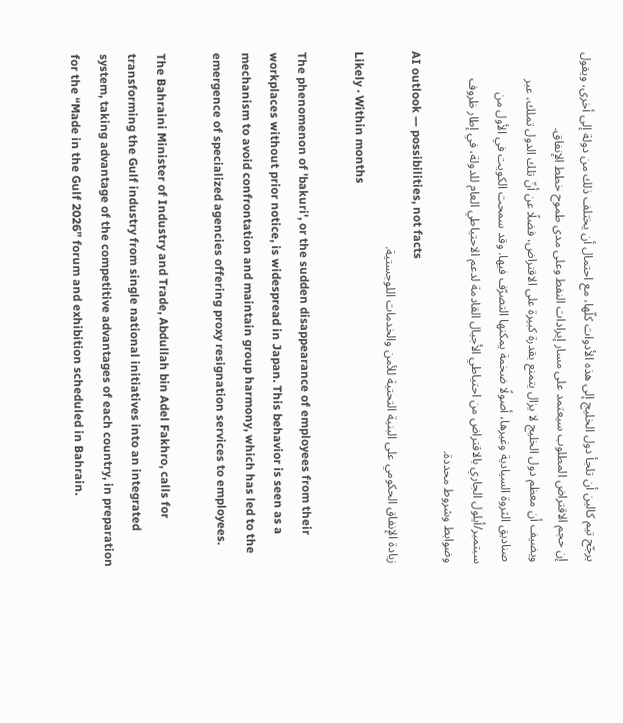يرجّح تيم كالين أن تلجأ دول الخليج إلى هذه الأدوات كلّها، مع احتمال أن يختلف ذلك من دولة إلى أخرى، ويقول إن حجم الاقتراض المطلوب سيعتمد على مسار إيرادات النفط وعلى مدى طموح خطط الإنفاق.
ويضيف أن معظم دول الخليج لا يزال يتمنع بقدرة كبيرة على الاقتراض، فضلًا عن أنّ تلك الدول تملك، عبر صناديق الثروة السيادية وغيرها، أصولًا ضخمة يمكنها التصرّف فيها. وقد سمحت الكويت في الأول من سبتمبر/أيلول الجاري بالاقتراض من احتياطي الأجيال القادمة لدعم الاحتياطي العام للدولة، في إطار ظروف وضوابط وشروط محددة.
AI outlook — possibilities, not facts
زيادة الإنفاق الحكومي على البنية التحتية للأمن والخدمات اللوجستية.
Likely · Within months

The phenomenon of 'bakuri', or the sudden disappearance of employees from their workplaces without prior notice, is widespread in Japan. This behavior is seen as a mechanism to avoid confrontation and maintain group harmony, which has led to the emergence of specialized agencies offering proxy resignation services to employees.

The Bahraini Minister of Industry and Trade, Abdullah bin Adel Fakhro, calls for transforming the Gulf industry from single national initiatives into an integrated system, taking advantage of the competitive advantages of each country, in preparation for the “Made in the Gulf 2026” forum and exhibition scheduled in Bahrain.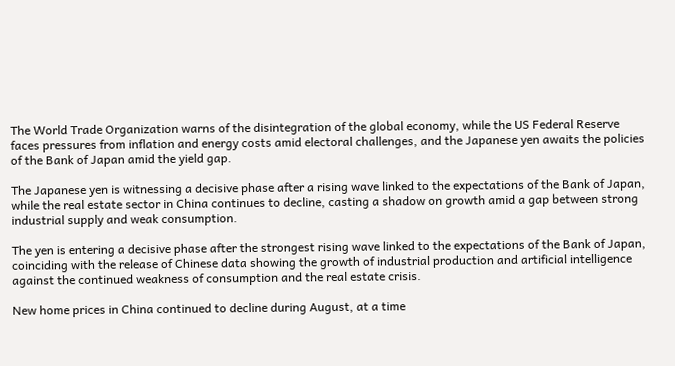The World Trade Organization warns of the disintegration of the global economy, while the US Federal Reserve faces pressures from inflation and energy costs amid electoral challenges, and the Japanese yen awaits the policies of the Bank of Japan amid the yield gap.

The Japanese yen is witnessing a decisive phase after a rising wave linked to the expectations of the Bank of Japan, while the real estate sector in China continues to decline, casting a shadow on growth amid a gap between strong industrial supply and weak consumption.

The yen is entering a decisive phase after the strongest rising wave linked to the expectations of the Bank of Japan, coinciding with the release of Chinese data showing the growth of industrial production and artificial intelligence against the continued weakness of consumption and the real estate crisis.

New home prices in China continued to decline during August, at a time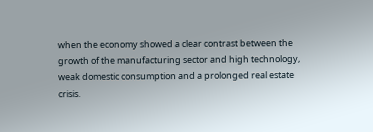when the economy showed a clear contrast between the growth of the manufacturing sector and high technology, weak domestic consumption and a prolonged real estate crisis.